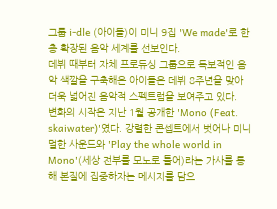그룹 i-dle (아이들)이 미니 9집 'We made'로 한층 확장된 음악 세계를 선보인다.
데뷔 때부터 자체 프로듀싱 그룹으로 독보적인 음악 색깔을 구축해온 아이들은 데뷔 8주년을 맞아 더욱 넓어진 음악적 스펙트럼을 보여주고 있다.
변화의 시작은 지난 1월 공개한 'Mono (Feat. skaiwater)'였다. 강렬한 콘셉트에서 벗어나 미니멀한 사운드와 'Play the whole world in Mono'(세상 전부를 모노로 틀어)라는 가사를 통해 본질에 집중하자는 메시지를 담으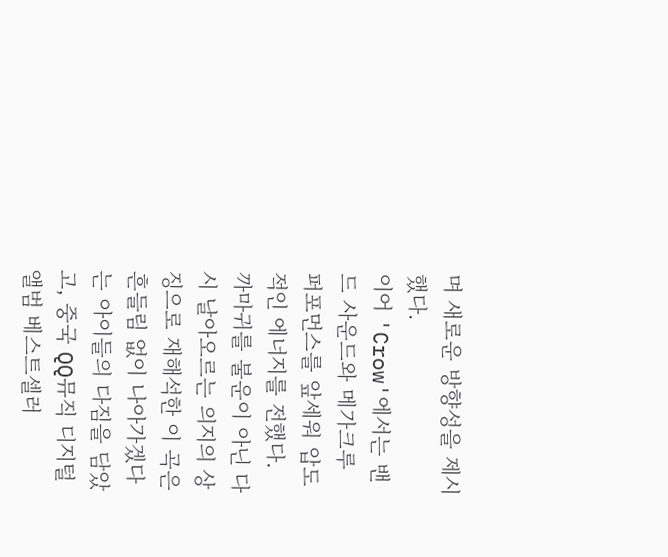며 새로운 방향성을 제시했다.
이어 'Crow'에서는 밴드 사운드와 메가크루 퍼포먼스를 앞세워 압도적인 에너지를 전했다. 까마귀를 불운이 아닌 다시 날아오르는 의지의 상징으로 재해석한 이 곡은 흔들림 없이 나아가겠다는 아이들의 다짐을 담았고, 중국 QQ뮤직 디지털 앨범 베스트셀러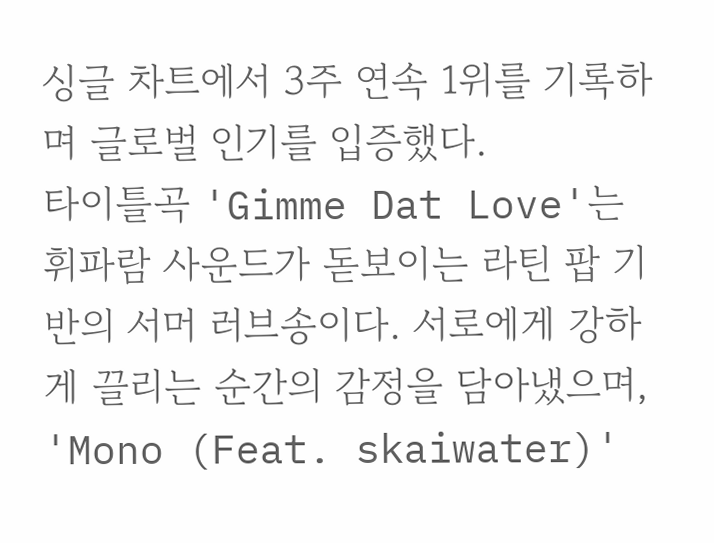싱글 차트에서 3주 연속 1위를 기록하며 글로벌 인기를 입증했다.
타이틀곡 'Gimme Dat Love'는 휘파람 사운드가 돋보이는 라틴 팝 기반의 서머 러브송이다. 서로에게 강하게 끌리는 순간의 감정을 담아냈으며, 'Mono (Feat. skaiwater)'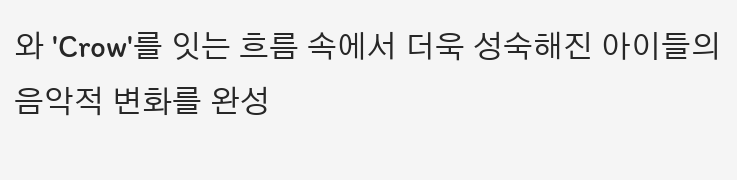와 'Crow'를 잇는 흐름 속에서 더욱 성숙해진 아이들의 음악적 변화를 완성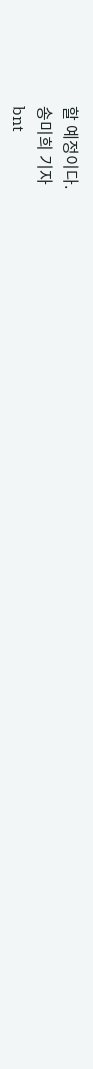할 예정이다.
송미희 기자
bnt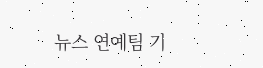뉴스 연예팀 기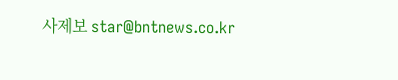사제보 star@bntnews.co.kr